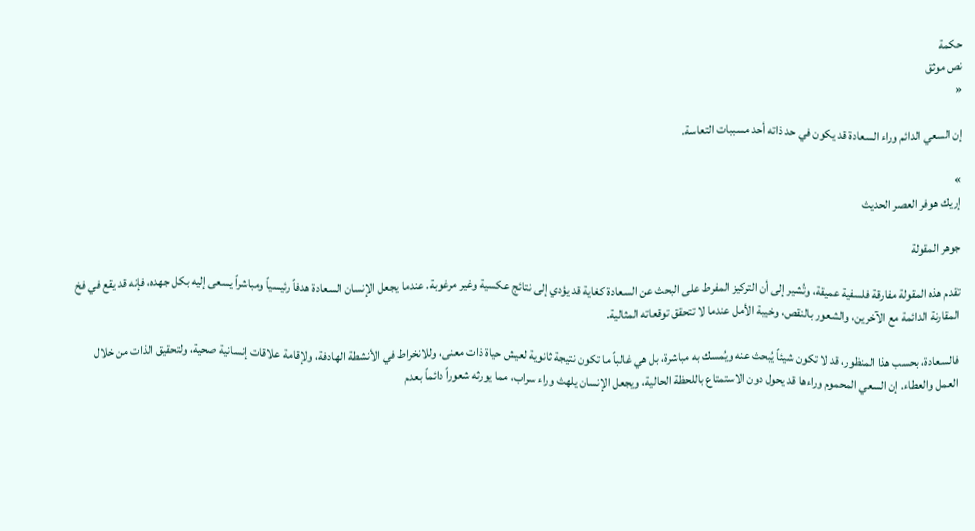حكمة
نص موثق
«

إن السعي الدائم وراء السعادة قد يكون في حد ذاته أحد مسببات التعاسة.

»
إريك هوفر العصر الحديث

جوهر المقولة

تقدم هذه المقولة مفارقة فلسفية عميقة، وتُشير إلى أن التركيز المفرط على البحث عن السعادة كغاية قد يؤدي إلى نتائج عكسية وغير مرغوبة. عندما يجعل الإنسان السعادة هدفاً رئيسياً ومباشراً يسعى إليه بكل جهده، فإنه قد يقع في فخ المقارنة الدائمة مع الآخرين، والشعور بالنقص، وخيبة الأمل عندما لا تتحقق توقعاته المثالية.

فالسعادة، بحسب هذا المنظور، قد لا تكون شيئاً يُبحث عنه ويُمسك به مباشرة، بل هي غالباً ما تكون نتيجة ثانوية لعيش حياة ذات معنى، وللانخراط في الأنشطة الهادفة، ولإقامة علاقات إنسانية صحية، ولتحقيق الذات من خلال العمل والعطاء. إن السعي المحموم وراءها قد يحول دون الاستمتاع باللحظة الحالية، ويجعل الإنسان يلهث وراء سراب، مما يورثه شعوراً دائماً بعدم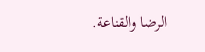الرضا والقناعة.